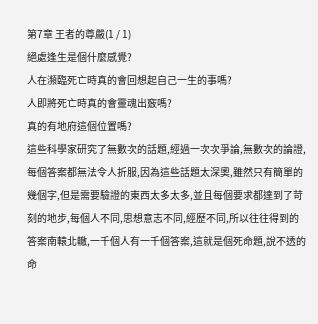第7章 王者的尊嚴(1 / 1)
絕處逢生是個什麼感覺?
人在瀕臨死亡時真的會回想起自己一生的事嗎?
人即將死亡時真的會靈魂出竅嗎?
真的有地府這個位置嗎?
這些科學家研究了無數次的話題,經過一次次爭論,無數次的論證,每個答案都無法令人折服,因為這些話題太深奧,雖然只有簡單的幾個字,但是需要驗證的東西太多太多,並且每個要求都達到了苛刻的地步,每個人不同,思想意志不同,經歷不同,所以往往得到的答案南轅北轍,一千個人有一千個答案,這就是個死命題,說不透的命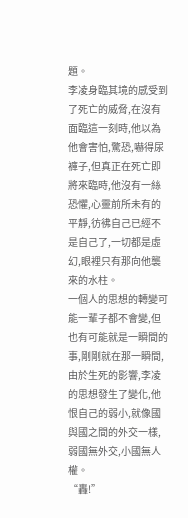題。
李凌身臨其境的感受到了死亡的威脅,在沒有面臨這一刻時,他以為他會害怕,驚恐,嚇得尿褲子,但真正在死亡即將來臨時,他沒有一絲恐懼,心靈前所未有的平靜,彷彿自己已經不是自己了,一切都是虛幻,眼裡只有那向他襲來的水柱。
一個人的思想的轉變可能一輩子都不會變,但也有可能就是一瞬間的事,剛剛就在那一瞬間,由於生死的影響,李凌的思想發生了變化,他恨自己的弱小,就像國與國之間的外交一樣,弱國無外交,小國無人權。
“轟!”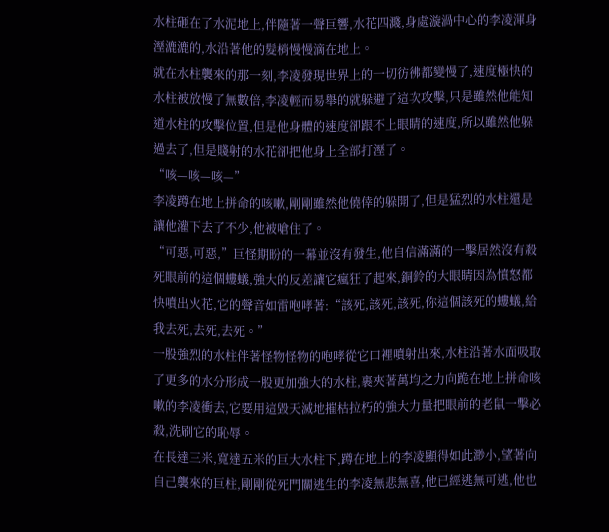水柱砸在了水泥地上,伴隨著一聲巨響,水花四濺,身處漩渦中心的李凌渾身溼漉漉的,水沿著他的髮梢慢慢滴在地上。
就在水柱襲來的那一刻,李凌發現世界上的一切彷彿都變慢了,速度極快的水柱被放慢了無數倍,李凌輕而易舉的就躲避了這次攻擊,只是雖然他能知道水柱的攻擊位置,但是他身體的速度卻跟不上眼睛的速度,所以雖然他躲過去了,但是賤射的水花卻把他身上全部打溼了。
“咳—咳—咳—”
李凌蹲在地上拼命的咳嗽,剛剛雖然他僥倖的躲開了,但是猛烈的水柱還是讓他灌下去了不少,他被嗆住了。
“可惡,可惡,”巨怪期盼的一幕並沒有發生,他自信滿滿的一擊居然沒有殺死眼前的這個螻蟻,強大的反差讓它瘋狂了起來,銅鈴的大眼睛因為憤怒都快噴出火花,它的聲音如雷咆哮著:“該死,該死,該死,你這個該死的螻蟻,給我去死,去死,去死。”
一股強烈的水柱伴著怪物怪物的咆哮從它口裡噴射出來,水柱沿著水面吸取了更多的水分形成一股更加強大的水柱,裹夾著萬均之力向跪在地上拼命咳嗽的李凌衝去,它要用這毀天滅地摧枯拉朽的強大力量把眼前的老鼠一擊必殺,洗刷它的恥辱。
在長達三米,寬達五米的巨大水柱下,蹲在地上的李凌顯得如此渺小,望著向自己襲來的巨柱,剛剛從死門關逃生的李凌無悲無喜,他已經逃無可逃,他也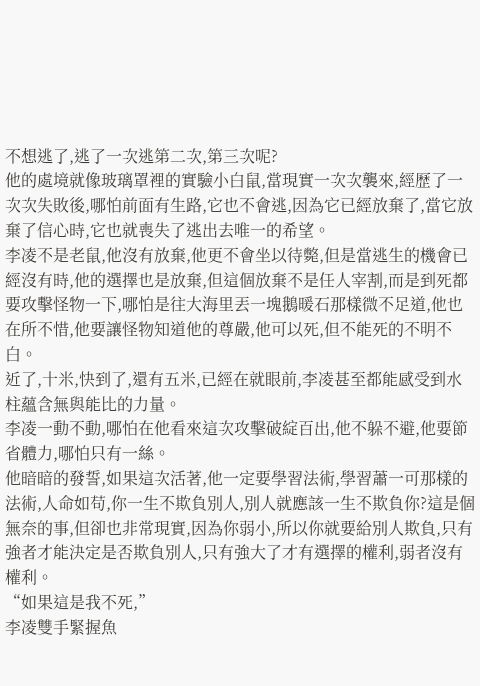不想逃了,逃了一次逃第二次,第三次呢?
他的處境就像玻璃罩裡的實驗小白鼠,當現實一次次襲來,經歷了一次次失敗後,哪怕前面有生路,它也不會逃,因為它已經放棄了,當它放棄了信心時,它也就喪失了逃出去唯一的希望。
李凌不是老鼠,他沒有放棄,他更不會坐以待斃,但是當逃生的機會已經沒有時,他的選擇也是放棄,但這個放棄不是任人宰割,而是到死都要攻擊怪物一下,哪怕是往大海里丟一塊鵝暖石那樣微不足道,他也在所不惜,他要讓怪物知道他的尊嚴,他可以死,但不能死的不明不白。
近了,十米,快到了,還有五米,已經在就眼前,李凌甚至都能感受到水柱蘊含無與能比的力量。
李凌一動不動,哪怕在他看來這次攻擊破綻百出,他不躲不避,他要節省體力,哪怕只有一絲。
他暗暗的發誓,如果這次活著,他一定要學習法術,學習蕭一可那樣的法術,人命如苟,你一生不欺負別人,別人就應該一生不欺負你?這是個無奈的事,但卻也非常現實,因為你弱小,所以你就要給別人欺負,只有強者才能決定是否欺負別人,只有強大了才有選擇的權利,弱者沒有權利。
“如果這是我不死,”
李凌雙手緊握魚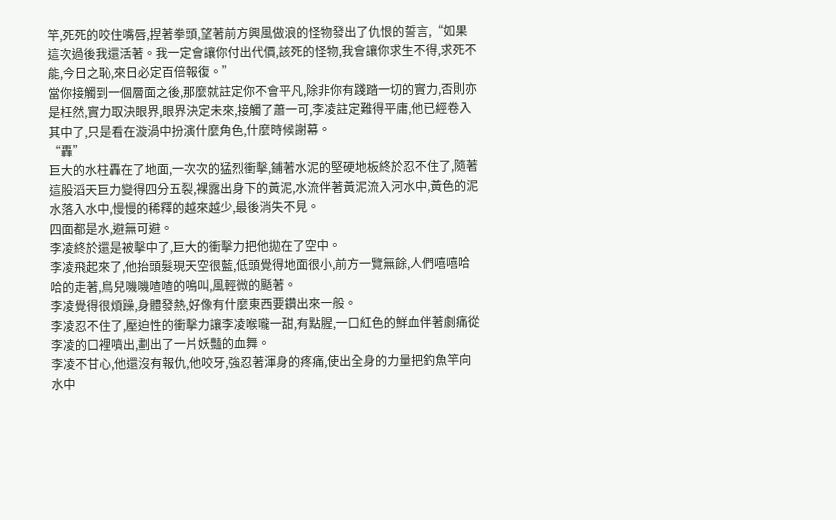竿,死死的咬住嘴唇,捏著拳頭,望著前方興風做浪的怪物發出了仇恨的誓言,“如果這次過後我還活著。我一定會讓你付出代價,該死的怪物,我會讓你求生不得,求死不能,今日之恥,來日必定百倍報復。”
當你接觸到一個層面之後,那麼就註定你不會平凡,除非你有踐踏一切的實力,否則亦是枉然,實力取決眼界,眼界決定未來,接觸了蕭一可,李凌註定難得平庸,他已經卷入其中了,只是看在漩渦中扮演什麼角色,什麼時候謝幕。
“轟”
巨大的水柱轟在了地面,一次次的猛烈衝擊,鋪著水泥的堅硬地板終於忍不住了,隨著這股滔天巨力變得四分五裂,裸露出身下的黃泥,水流伴著黃泥流入河水中,黃色的泥水落入水中,慢慢的稀釋的越來越少,最後消失不見。
四面都是水,避無可避。
李凌終於還是被擊中了,巨大的衝擊力把他拋在了空中。
李凌飛起來了,他抬頭髮現天空很藍,低頭覺得地面很小,前方一覽無餘,人們嘻嘻哈哈的走著,鳥兒嘰嘰喳喳的鳴叫,風輕微的颳著。
李凌覺得很煩躁,身體發熱,好像有什麼東西要鑽出來一般。
李凌忍不住了,壓迫性的衝擊力讓李凌喉嚨一甜,有點腥,一口紅色的鮮血伴著劇痛從李凌的口裡噴出,劃出了一片妖豔的血舞。
李凌不甘心,他還沒有報仇,他咬牙,強忍著渾身的疼痛,使出全身的力量把釣魚竿向水中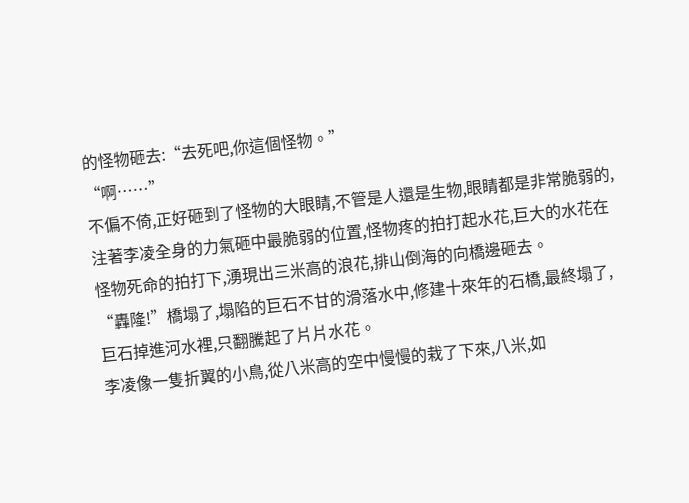的怪物砸去:“去死吧,你這個怪物。”
“啊……”
不偏不倚,正好砸到了怪物的大眼睛,不管是人還是生物,眼睛都是非常脆弱的,注著李凌全身的力氣砸中最脆弱的位置,怪物疼的拍打起水花,巨大的水花在怪物死命的拍打下,湧現出三米高的浪花,排山倒海的向橋邊砸去。
“轟隆!”橋塌了,塌陷的巨石不甘的滑落水中,修建十來年的石橋,最終塌了,巨石掉進河水裡,只翻騰起了片片水花。
李凌像一隻折翼的小鳥,從八米高的空中慢慢的栽了下來,八米,如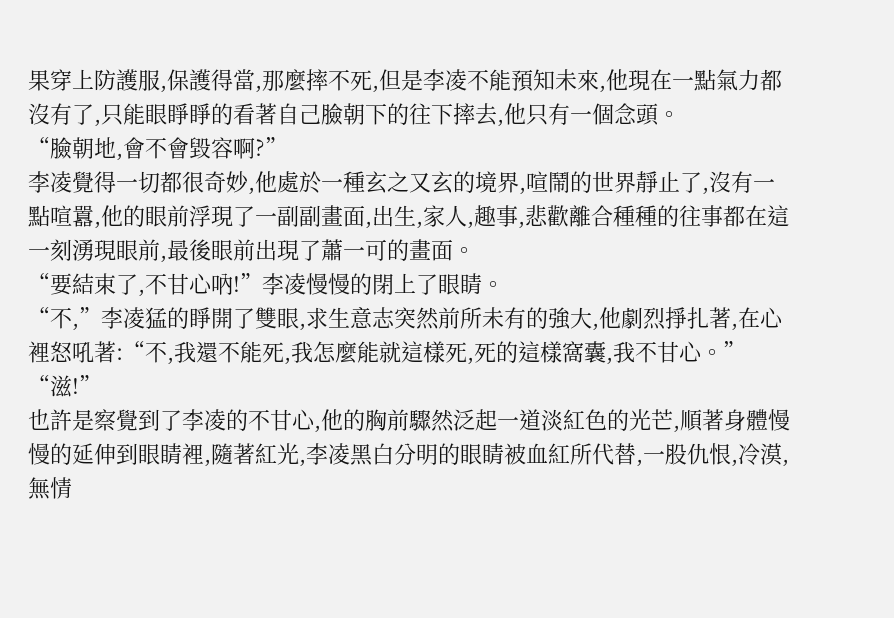果穿上防護服,保護得當,那麼摔不死,但是李凌不能預知未來,他現在一點氣力都沒有了,只能眼睜睜的看著自己臉朝下的往下摔去,他只有一個念頭。
“臉朝地,會不會毀容啊?”
李凌覺得一切都很奇妙,他處於一種玄之又玄的境界,喧鬧的世界靜止了,沒有一點喧囂,他的眼前浮現了一副副畫面,出生,家人,趣事,悲歡離合種種的往事都在這一刻湧現眼前,最後眼前出現了蕭一可的畫面。
“要結束了,不甘心吶!”李凌慢慢的閉上了眼睛。
“不,”李凌猛的睜開了雙眼,求生意志突然前所未有的強大,他劇烈掙扎著,在心裡怒吼著:“不,我還不能死,我怎麼能就這樣死,死的這樣窩囊,我不甘心。”
“滋!”
也許是察覺到了李凌的不甘心,他的胸前驟然泛起一道淡紅色的光芒,順著身體慢慢的延伸到眼睛裡,隨著紅光,李凌黑白分明的眼睛被血紅所代替,一股仇恨,冷漠,無情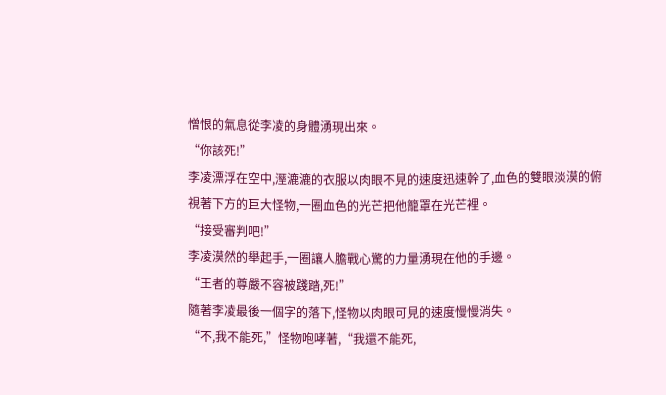憎恨的氣息從李凌的身體湧現出來。
“你該死!”
李凌漂浮在空中,溼漉漉的衣服以肉眼不見的速度迅速幹了,血色的雙眼淡漠的俯視著下方的巨大怪物,一圈血色的光芒把他籠罩在光芒裡。
“接受審判吧!”
李凌漠然的舉起手,一圈讓人膽戰心驚的力量湧現在他的手邊。
“王者的尊嚴不容被踐踏,死!”
隨著李凌最後一個字的落下,怪物以肉眼可見的速度慢慢消失。
“不,我不能死,”怪物咆哮著,“我還不能死,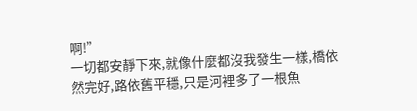啊!”
一切都安靜下來,就像什麼都沒我發生一樣,橋依然完好,路依舊平穩,只是河裡多了一根魚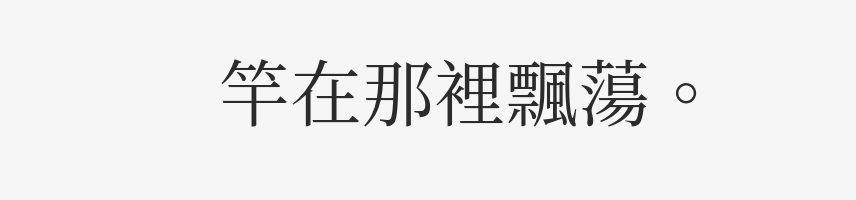竿在那裡飄蕩。